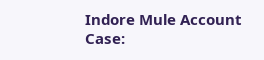Indore Mule Account Case: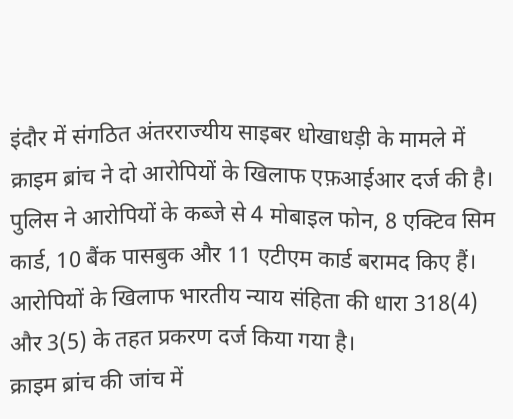इंदौर में संगठित अंतरराज्यीय साइबर धोखाधड़ी के मामले में क्राइम ब्रांच ने दो आरोपियों के खिलाफ एफ़आईआर दर्ज की है। पुलिस ने आरोपियों के कब्जे से 4 मोबाइल फोन, 8 एक्टिव सिम कार्ड, 10 बैंक पासबुक और 11 एटीएम कार्ड बरामद किए हैं। आरोपियों के खिलाफ भारतीय न्याय संहिता की धारा 318(4) और 3(5) के तहत प्रकरण दर्ज किया गया है।
क्राइम ब्रांच की जांच में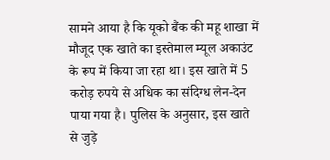सामने आया है कि यूको बैंक की महू शाखा में मौजूद एक खाते का इस्तेमाल म्यूल अकाउंट के रूप में किया जा रहा था। इस खाते में 5 करोड़ रुपये से अधिक का संदिग्ध लेन-देन पाया गया है। पुलिस के अनुसार, इस खाते से जुड़े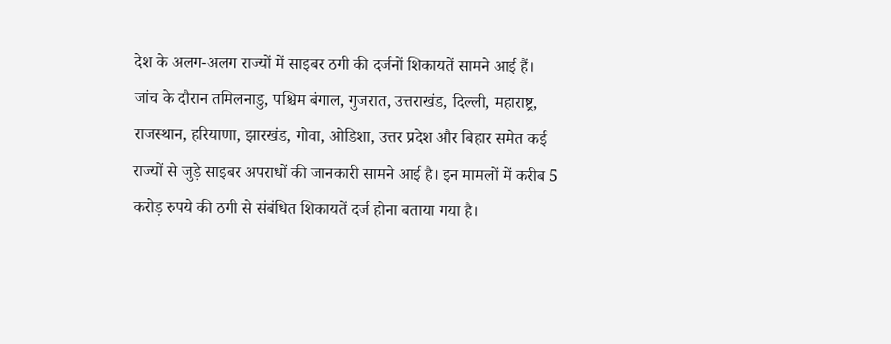देश के अलग-अलग राज्यों में साइबर ठगी की दर्जनों शिकायतें सामने आई हैं।
जांच के दौरान तमिलनाडु, पश्चिम बंगाल, गुजरात, उत्तराखंड, दिल्ली, महाराष्ट्र, राजस्थान, हरियाणा, झारखंड, गोवा, ओडिशा, उत्तर प्रदेश और बिहार समेत कई राज्यों से जुड़े साइबर अपराधों की जानकारी सामने आई है। इन मामलों में करीब 5 करोड़ रुपये की ठगी से संबंधित शिकायतें दर्ज होना बताया गया है।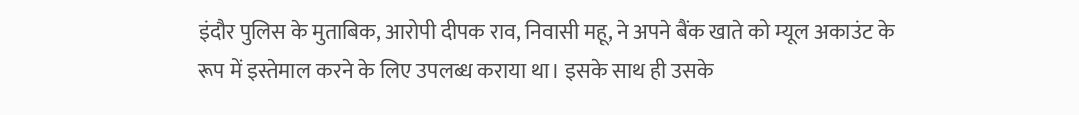इंदौर पुलिस के मुताबिक, आरोपी दीपक राव, निवासी महू, ने अपने बैंक खाते को म्यूल अकाउंट के रूप में इस्तेमाल करने के लिए उपलब्ध कराया था। इसके साथ ही उसके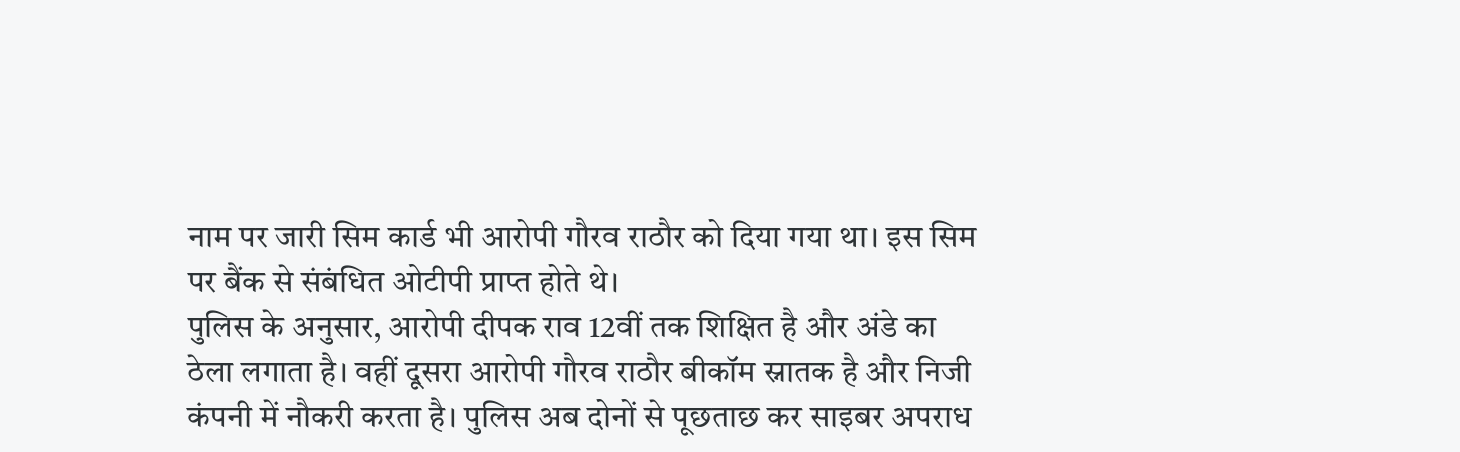नाम पर जारी सिम कार्ड भी आरोपी गौरव राठौर को दिया गया था। इस सिम पर बैंक से संबंधित ओटीपी प्राप्त होते थे।
पुलिस के अनुसार, आरोपी दीपक राव 12वीं तक शिक्षित है और अंडे का ठेला लगाता है। वहीं दूसरा आरोपी गौरव राठौर बीकॉम स्नातक है और निजी कंपनी में नौकरी करता है। पुलिस अब दोनों से पूछताछ कर साइबर अपराध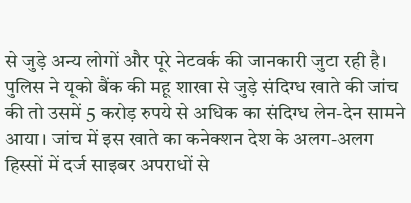से जुड़े अन्य लोगों और पूरे नेटवर्क की जानकारी जुटा रही है।
पुलिस ने यूको बैंक की महू शाखा से जुड़े संदिग्ध खाते की जांच की तो उसमें 5 करोड़ रुपये से अधिक का संदिग्ध लेन-देन सामने आया। जांच में इस खाते का कनेक्शन देश के अलग-अलग हिस्सों में दर्ज साइबर अपराधों से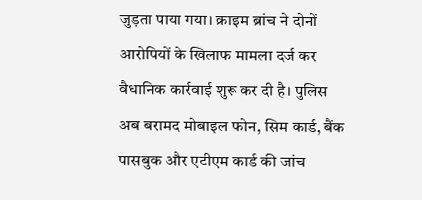जुड़ता पाया गया। क्राइम ब्रांच ने दोनों आरोपियों के खिलाफ मामला दर्ज कर वैधानिक कार्रवाई शुरू कर दी है। पुलिस अब बरामद मोबाइल फोन, सिम कार्ड, बैंक पासबुक और एटीएम कार्ड की जांच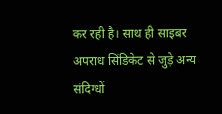कर रही है। साथ ही साइबर अपराध सिंडिकेट से जुड़े अन्य संदिग्धों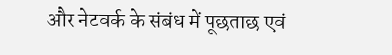और नेटवर्क के संबंध में पूछताछ एवं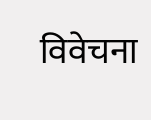विवेचना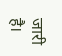जारी है।